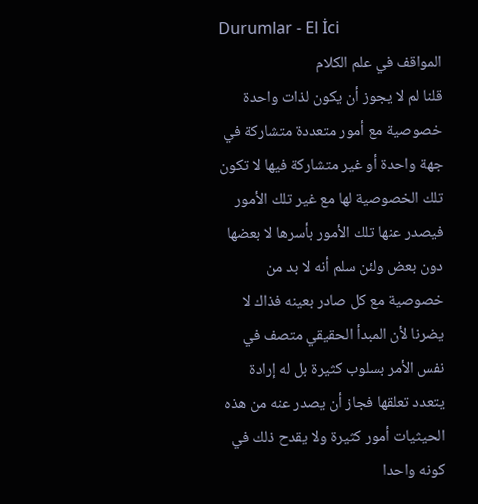Durumlar - El İci
المواقف في علم الكلام
قلنا لم لا يجوز أن يكون لذات واحدة خصوصية مع أمور متعددة متشاركة في جهة واحدة أو غير متشاركة فيها لا تكون تلك الخصوصية لها مع غير تلك الأمور فيصدر عنها تلك الأمور بأسرها لا بعضها دون بعض ولئن سلم أنه لا بد من خصوصية مع كل صادر بعينه فذاك لا يضرنا لأن المبدأ الحقيقي متصف في نفس الأمر بسلوب كثيرة بل له إرادة يتعدد تعلقها فجاز أن يصدر عنه من هذه الحيثيات أمور كثيرة ولا يقدح ذلك في كونه واحدا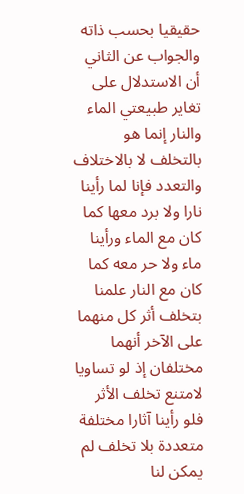حقيقيا بحسب ذاته والجواب عن الثاني أن الاستدلال على تغاير طبيعتي الماء والنار إنما هو بالتخلف لا بالاختلاف والتعدد فإنا لما رأينا نارا ولا برد معها كما كان مع الماء ورأينا ماء ولا حر معه كما كان مع النار علمنا بتخلف أثر كل منهما على الآخر أنهما مختلفان إذ لو تساويا لامتنع تخلف الأثر فلو رأينا آثارا مختلفة متعددة بلا تخلف لم يمكن لنا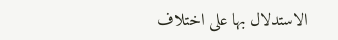الاستدلال بها على اختلاف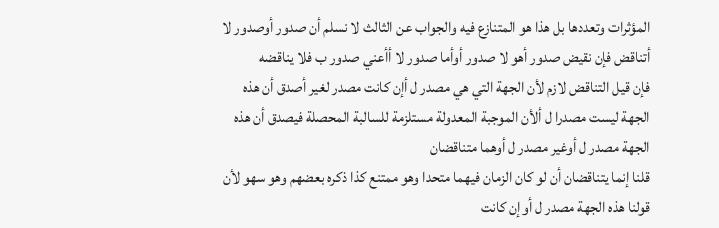المؤثرات وتعددها بل هذا هو المتنازع فيه والجواب عن الثالث لا نسلم أن صدور أوصدور لا أتناقض فإن نقيض صدور أهو لا صدور أوأما صدور لا أأعني صدور ب فلا يناقضه
فإن قيل التناقض لازم لأن الجهة التي هي مصدر ل أإن كانت مصدر لغير أصدق أن هذه الجهة ليست مصدرا ل ألأن الموجبة المعدولة مستلزمة للسالبة المحصلة فيصدق أن هذه الجهة مصدر ل أوغير مصدر ل أوهما متناقضان
قلنا إنما يتناقضان أن لو كان الزمان فيهما متحدا وهو ممتنع كذا ذكره بعضهم وهو سهو لأن قولنا هذه الجهة مصدر ل أوإن كانت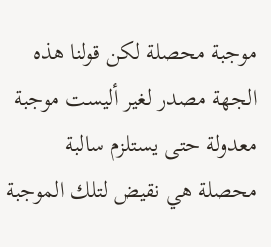موجبة محصلة لكن قولنا هذه الجهة مصدر لغير أليست موجبة معدولة حتى يستلزم سالبة محصلة هي نقيض لتلك الموجبة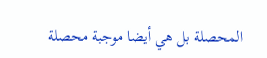المحصلة بل هي أيضا موجبة محصلة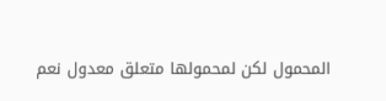المحمول لكن لمحمولها متعلق معدول نعم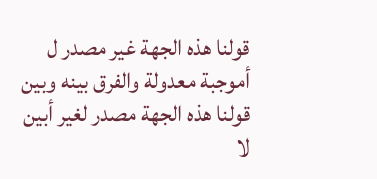قولنا هذه الجهة غير مصدر ل أموجبة معدولة والفرق بينه وبين قولنا هذه الجهة مصدر لغير أبين لا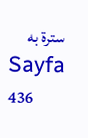سترة به
Sayfa 436